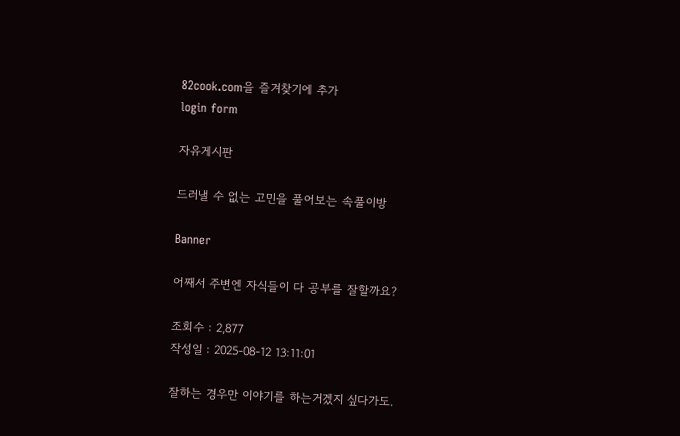82cook.com을 즐겨찾기에 추가
login form

자유게시판

드러낼 수 없는 고민을 풀어보는 속풀이방

Banner

어째서 주변엔 자식들이 다 공부를 잘할까요?

조회수 : 2,877
작성일 : 2025-08-12 13:11:01

잘하는 경우만 이야기를 하는거겠지 싶다가도.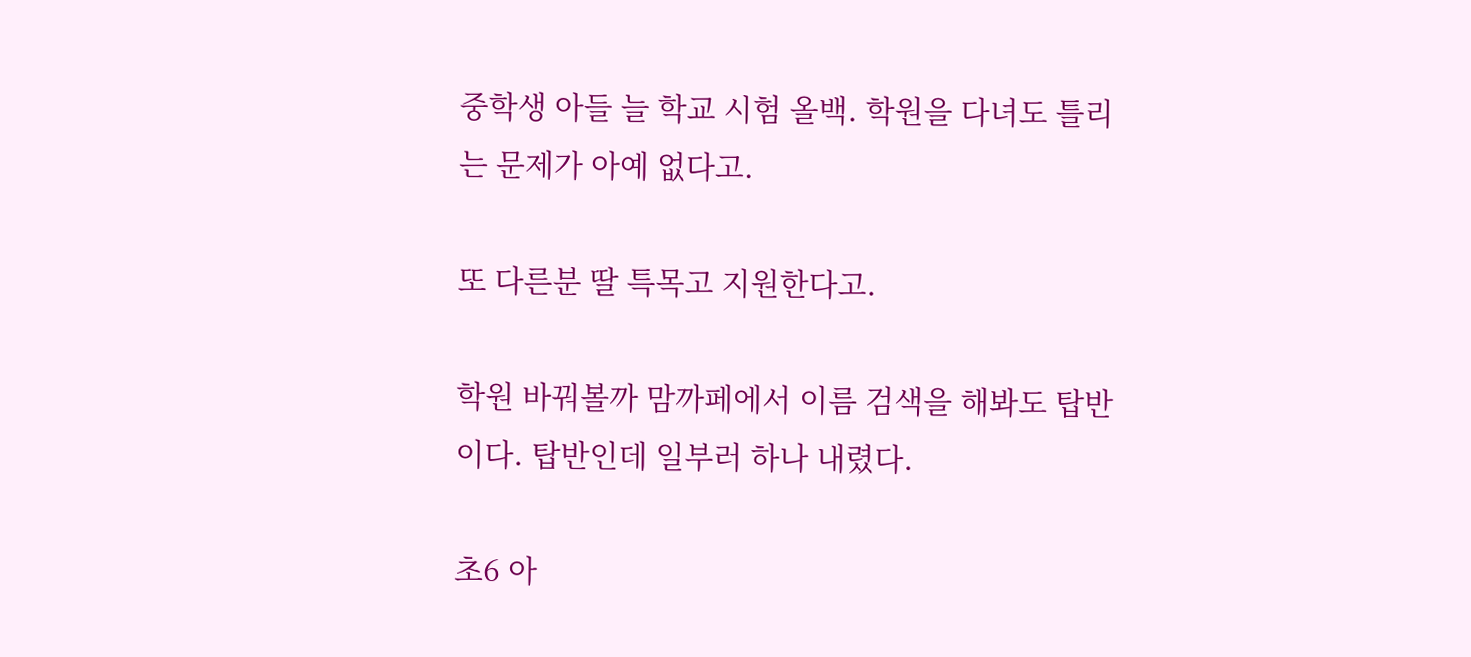중학생 아들 늘 학교 시험 올백. 학원을 다녀도 틀리는 문제가 아예 없다고.

또 다른분 딸 특목고 지원한다고.

학원 바꿔볼까 맘까페에서 이름 검색을 해봐도 탑반이다. 탑반인데 일부러 하나 내렸다.

초6 아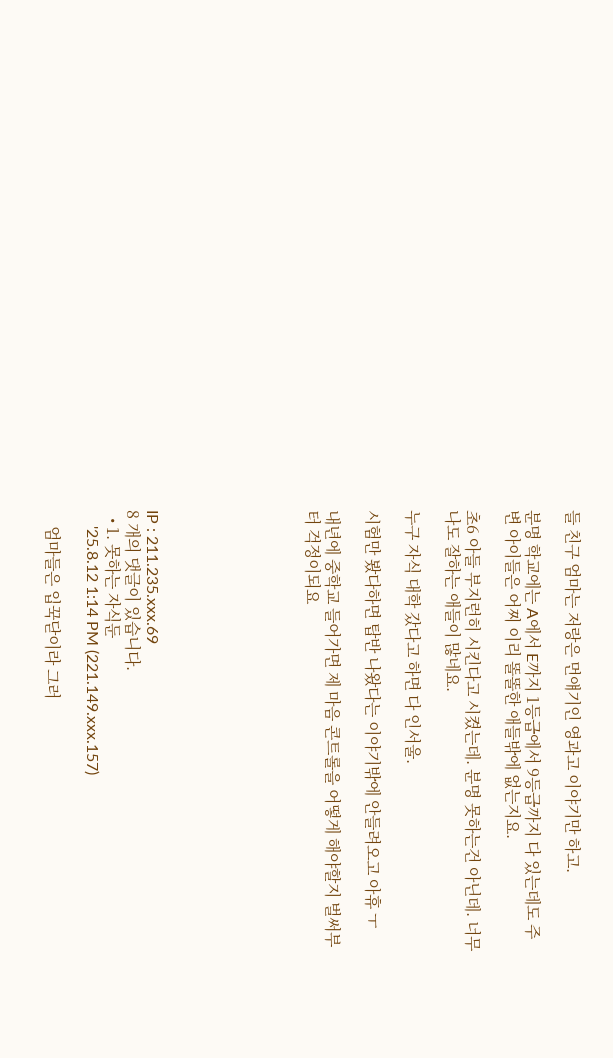들 친구 엄마는 저랑은 먼얘기인 영과고 이야기만 하고.

분명 학교에는 A에서 E까지 1등급에서 9등급까지 다 있는데도 주변 아이들은 어찌 이리 똘똘한 애들밖에 없는지요.

초6 아들 부지런히 시킨다고 시켰는데. 분명 못하는건 아닌데. 너무나도 잘하는 애들이 많네요.

누구 자식 대학 갔다고 하면 다 인서울.

시험만 봤다하면 탑반 나왔다는 이야기밖에 안들려오고 아휴 ㅜ

내년에 중학교 들어가면 제 마음 콘트롤을 어떻게 해야할지 벌써부터 걱정이되요







IP : 211.235.xxx.69
8 개의 댓글이 있습니다.
  • 1. 못하는 자식둔
    '25.8.12 1:14 PM (221.149.xxx.157)

    엄마들은 입꾹닫이라 그러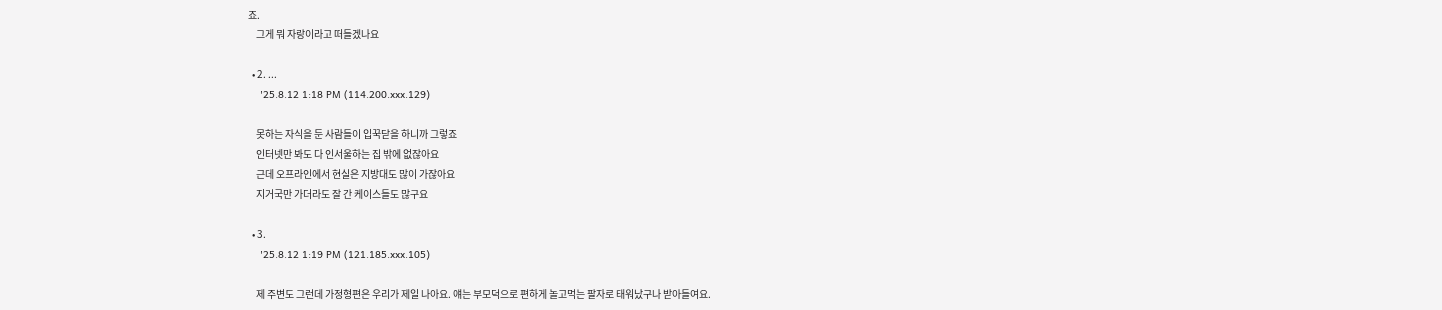죠.
    그게 뭐 자랑이라고 떠들겠나요

  • 2. ...
    '25.8.12 1:18 PM (114.200.xxx.129)

    못하는 자식을 둔 사람들이 입꾹닫을 하니까 그렇죠
    인터넷만 봐도 다 인서울하는 집 밖에 없잖아요
    근데 오프라인에서 현실은 지방대도 많이 가잖아요
    지거국만 가더라도 잘 간 케이스들도 많구요

  • 3.
    '25.8.12 1:19 PM (121.185.xxx.105)

    제 주변도 그런데 가정형편은 우리가 제일 나아요. 얘는 부모덕으로 편하게 놀고먹는 팔자로 태워났구나 받아들여요.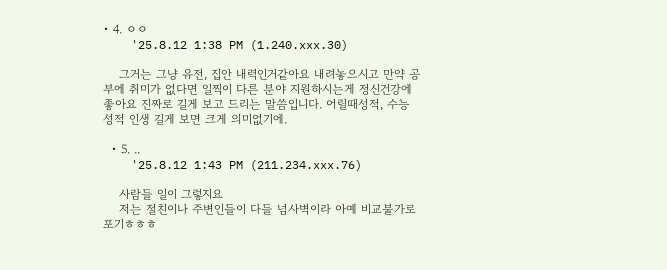• 4. ㅇㅇ
    '25.8.12 1:38 PM (1.240.xxx.30)

    그거는 그냥 유전, 집안 내력인거같아요 내려놓으시고 만약 공부에 취미가 없다면 일찍이 다른 분야 지원하시는게 정신건강에 좋아요 진짜로 길게 보고 드리는 말씀입니다. 어릴때성적, 수능 성적 인생 길게 보면 크게 의미없기에.

  • 5. ..
    '25.8.12 1:43 PM (211.234.xxx.76)

    사람들 일이 그렇지요
    저는 절친이나 주변인들이 다들 넘사벽이라 아예 비교불가로 포기ㅎㅎㅎ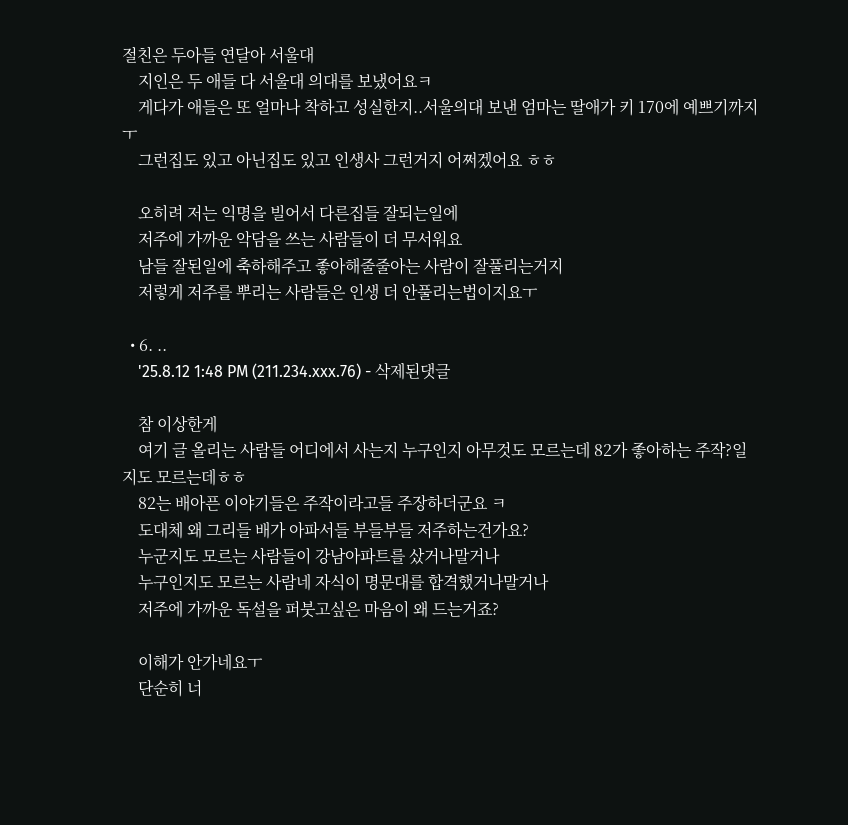절친은 두아들 연달아 서울대
    지인은 두 애들 다 서울대 의대를 보냈어요ㅋ
    게다가 애들은 또 얼마나 착하고 성실한지..서울의대 보낸 엄마는 딸애가 키 170에 예쁘기까지ㅜ
    그런집도 있고 아닌집도 있고 인생사 그런거지 어쩌겠어요 ㅎㅎ

    오히려 저는 익명을 빌어서 다른집들 잘되는일에
    저주에 가까운 악담을 쓰는 사람들이 더 무서워요
    남들 잘된일에 축하해주고 좋아해줄줄아는 사람이 잘풀리는거지
    저렇게 저주를 뿌리는 사람들은 인생 더 안풀리는법이지요ㅜ

  • 6. ..
    '25.8.12 1:48 PM (211.234.xxx.76) - 삭제된댓글

    참 이상한게
    여기 글 올리는 사람들 어디에서 사는지 누구인지 아무것도 모르는데 82가 좋아하는 주작?일지도 모르는데ㅎㅎ
    82는 배아픈 이야기들은 주작이라고들 주장하더군요 ㅋ
    도대체 왜 그리들 배가 아파서들 부들부들 저주하는건가요?
    누군지도 모르는 사람들이 강남아파트를 샀거나말거나
    누구인지도 모르는 사람네 자식이 명문대를 합격했거나말거나
    저주에 가까운 독설을 퍼붓고싶은 마음이 왜 드는거죠?

    이해가 안가네요ㅜ
    단순히 너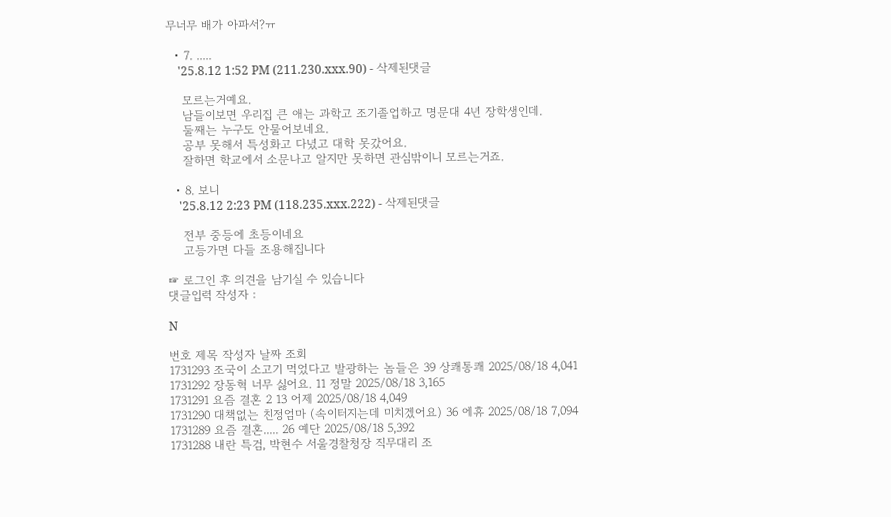무너무 배가 아파서?ㅠ

  • 7. .....
    '25.8.12 1:52 PM (211.230.xxx.90) - 삭제된댓글

    모르는거예요.
    남들이보면 우리집 큰 애는 과학고 조기졸업하고 명문대 4년 장학생인데.
    둘째는 누구도 안물어보네요.
    공부 못해서 특성화고 다녔고 대학 못갔어요.
    잘하면 학교에서 소문나고 알지만 못하면 관심밖이니 모르는거죠.

  • 8. 보니
    '25.8.12 2:23 PM (118.235.xxx.222) - 삭제된댓글

    전부 중등에 초등이네요
    고등가면 다들 조용해집니다

☞ 로그인 후 의견을 남기실 수 있습니다
댓글입력 작성자 :

N

번호 제목 작성자 날짜 조회
1731293 조국이 소고기 먹었다고 발광하는 놈들은 39 상쾌통쾌 2025/08/18 4,041
1731292 장동혁 너무 싫어요. 11 정말 2025/08/18 3,165
1731291 요즘 결혼 2 13 어제 2025/08/18 4,049
1731290 대책없는 친정엄마 (속이터지는데 미치겠어요) 36 에휴 2025/08/18 7,094
1731289 요즘 결혼..... 26 예단 2025/08/18 5,392
1731288 내란 특검, 박현수 서울경찰청장 직무대리 조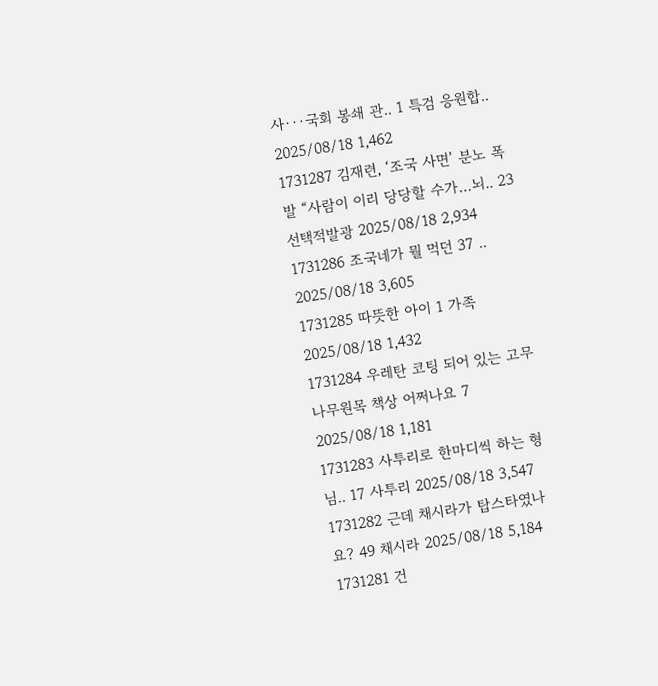사···국회 봉쇄 관.. 1 특검 응원합.. 2025/08/18 1,462
1731287 김재련, ‘조국 사면’ 분노 폭발 “사람이 이리 당당할 수가…뇌.. 23 선택적발광 2025/08/18 2,934
1731286 조국네가 뭘 먹던 37 .. 2025/08/18 3,605
1731285 따뜻한 아이 1 가족 2025/08/18 1,432
1731284 우레탄 코팅 되어 있는 고무나무원목 책상 어쩌나요 7 2025/08/18 1,181
1731283 사투리로 한마디씩 하는 형님.. 17 사투리 2025/08/18 3,547
1731282 근데 채시라가 탑스타였나요? 49 채시라 2025/08/18 5,184
1731281 건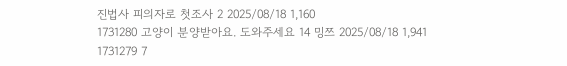진법사 피의자로 첫조사 2 2025/08/18 1,160
1731280 고양이 분양받아요. 도와주세요 14 밍쯔 2025/08/18 1,941
1731279 7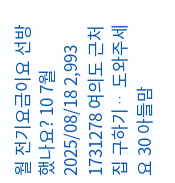월 전기요금이요 선방했나요? 10 7월 2025/08/18 2,993
1731278 여의도 근처 집 구하기ᆢ 도와주세요 30 아들맘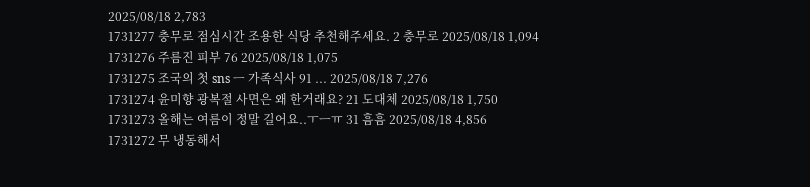2025/08/18 2,783
1731277 충무로 점심시간 조용한 식당 추천해주세요. 2 충무로 2025/08/18 1,094
1731276 주름진 피부 76 2025/08/18 1,075
1731275 조국의 첫 sns ㅡ 가족식사 91 ... 2025/08/18 7,276
1731274 윤미향 광복절 사면은 왜 한거래요? 21 도대체 2025/08/18 1,750
1731273 올해는 여름이 정말 길어요..ㅜㅡㅠ 31 흠흠 2025/08/18 4,856
1731272 무 냉동해서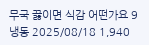무국 끓이면 식감 어떤가요 9 냉동 2025/08/18 1,940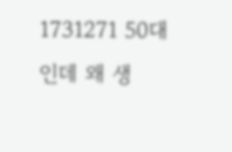1731271 50대인데 왜 생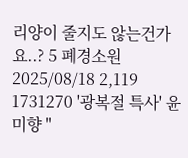리양이 줄지도 않는건가요..? 5 폐경소원 2025/08/18 2,119
1731270 '광복절 특사' 윤미향 "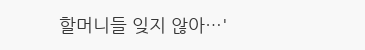할머니들 잊지 않아…'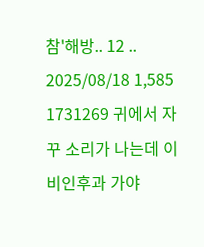참'해방.. 12 .. 2025/08/18 1,585
1731269 귀에서 자꾸 소리가 나는데 이비인후과 가야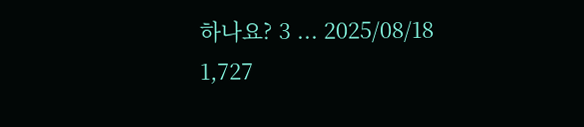하나요? 3 ... 2025/08/18 1,727